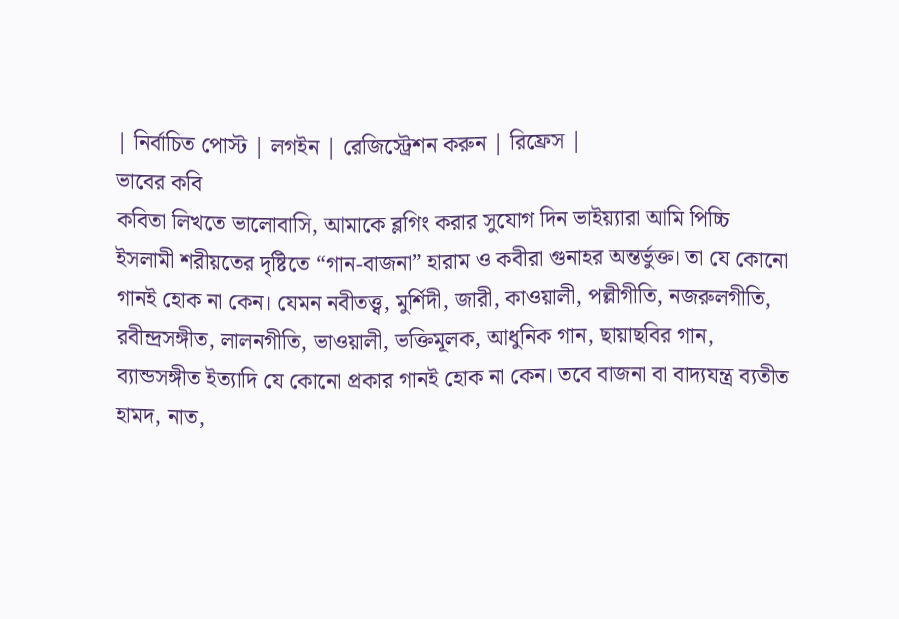| নির্বাচিত পোস্ট | লগইন | রেজিস্ট্রেশন করুন | রিফ্রেস |
ভাবের কবি
কবিতা লিখতে ভালোবাসি, আমাকে ব্লগিং করার সুযোগ দিন ভাইয়্যারা আমি পিচ্চি
ইসলামী শরীয়তের দৃষ্টিতে “গান-বাজনা” হারাম ও কবীরা গুনাহর অন্তর্ভুক্ত। তা যে কোনো গানই হোক না কেন। যেমন নবীতত্ত্ব, মুর্শিদী, জারী, কাওয়ালী, পল্লীগীতি, নজরুলগীতি, রবীন্দ্রসঙ্গীত, লালনগীতি, ভাওয়ালী, ভক্তিমূলক, আধুনিক গান, ছায়াছবির গান, ব্যান্ডসঙ্গীত ইত্যাদি যে কোনো প্রকার গানই হোক না কেন। তবে বাজনা বা বাদ্যযন্ত্র ব্যতীত হামদ, নাত,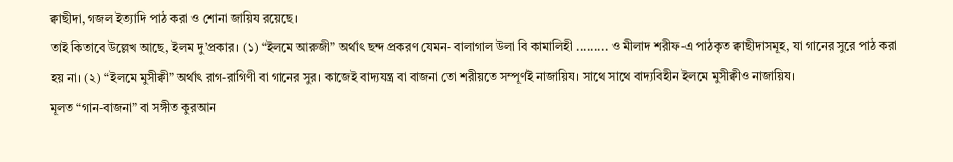ক্বাছীদা, গজল ইত্যাদি পাঠ করা ও শোনা জায়িয রয়েছে।
তাই কিতাবে উল্লেখ আছে, ইলম দু’প্রকার। (১) “ইলমে আরুজী” অর্থাৎ ছন্দ প্রকরণ যেমন- বালাগাল উলা বি কামালিহী ......... ও মীলাদ শরীফ-এ পাঠকৃত ক্বাছীদাসমূহ, যা গানের সুরে পাঠ করা হয় না। (২) “ইলমে মুসীক্বী” অর্থাৎ রাগ-রাগিণী বা গানের সুর। কাজেই বাদ্যযন্ত্র বা বাজনা তো শরীয়তে সম্পূর্ণই নাজায়িয। সাথে সাথে বাদ্যবিহীন ইলমে মুসীক্বীও নাজায়িয।
মূলত “গান-বাজনা” বা সঙ্গীত কুরআন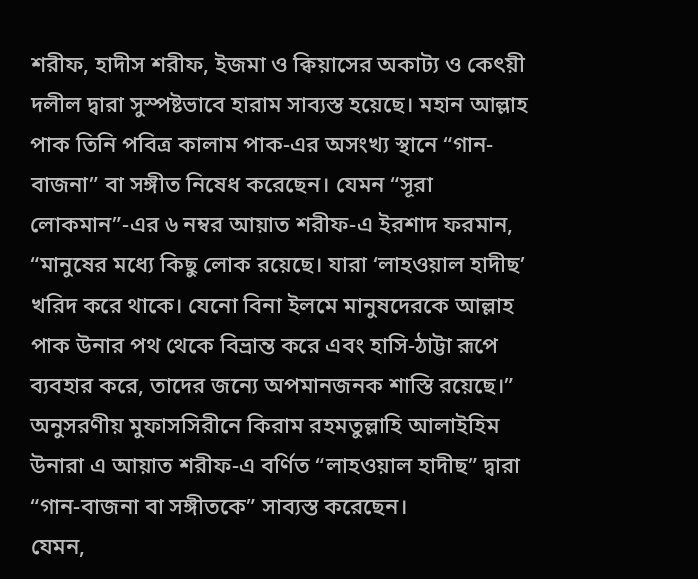শরীফ, হাদীস শরীফ, ইজমা ও ক্বিয়াসের অকাট্য ও কেৎয়ী দলীল দ্বারা সুস্পষ্টভাবে হারাম সাব্যস্ত হয়েছে। মহান আল্লাহ পাক তিনি পবিত্র কালাম পাক-এর অসংখ্য স্থানে “গান-বাজনা” বা সঙ্গীত নিষেধ করেছেন। যেমন “সূরা লোকমান”-এর ৬ নম্বর আয়াত শরীফ-এ ইরশাদ ফরমান, “মানুষের মধ্যে কিছু লোক রয়েছে। যারা ‘লাহওয়াল হাদীছ’ খরিদ করে থাকে। যেনো বিনা ইলমে মানুষদেরকে আল্লাহ পাক উনার পথ থেকে বিভ্রান্ত করে এবং হাসি-ঠাট্টা রূপে ব্যবহার করে, তাদের জন্যে অপমানজনক শাস্তি রয়েছে।”
অনুসরণীয় মুফাসসিরীনে কিরাম রহমতুল্লাহি আলাইহিম উনারা এ আয়াত শরীফ-এ বর্ণিত “লাহওয়াল হাদীছ” দ্বারা “গান-বাজনা বা সঙ্গীতকে” সাব্যস্ত করেছেন।
যেমন,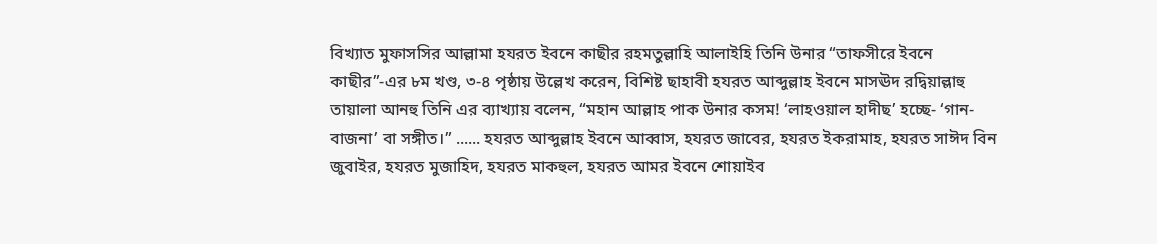বিখ্যাত মুফাসসির আল্লামা হযরত ইবনে কাছীর রহমতুল্লাহি আলাইহি তিনি উনার “তাফসীরে ইবনে কাছীর”-এর ৮ম খণ্ড, ৩-৪ পৃষ্ঠায় উল্লেখ করেন, বিশিষ্ট ছাহাবী হযরত আব্দুল্লাহ ইবনে মাসঊদ রদ্বিয়াল্লাহু তায়ালা আনহু তিনি এর ব্যাখ্যায় বলেন, “মহান আল্লাহ পাক উনার কসম! ‘লাহওয়াল হাদীছ’ হচ্ছে- ‘গান-বাজনা’ বা সঙ্গীত।” ...... হযরত আব্দুল্লাহ ইবনে আব্বাস, হযরত জাবের, হযরত ইকরামাহ, হযরত সাঈদ বিন জুবাইর, হযরত মুজাহিদ, হযরত মাকহুল, হযরত আমর ইবনে শোয়াইব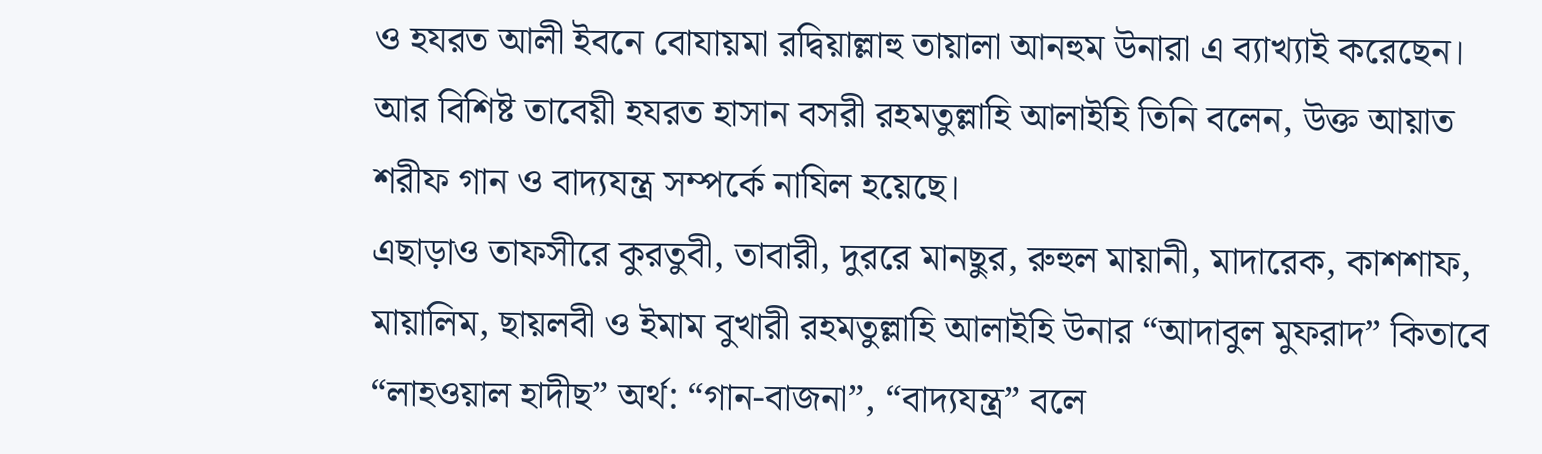ও হযরত আলী ইবনে বোযায়মা রদ্বিয়াল্লাহু তায়ালা আনহুম উনারা এ ব্যাখ্যাই করেছেন। আর বিশিষ্ট তাবেয়ী হযরত হাসান বসরী রহমতুল্লাহি আলাইহি তিনি বলেন, উক্ত আয়াত শরীফ গান ও বাদ্যযন্ত্র সম্পর্কে নাযিল হয়েছে।
এছাড়াও তাফসীরে কুরতুবী, তাবারী, দুররে মানছুর, রুহুল মায়ানী, মাদারেক, কাশশাফ, মায়ালিম, ছায়লবী ও ইমাম বুখারী রহমতুল্লাহি আলাইহি উনার “আদাবুল মুফরাদ” কিতাবে “লাহওয়াল হাদীছ” অর্থ: “গান-বাজনা”, “বাদ্যযন্ত্র” বলে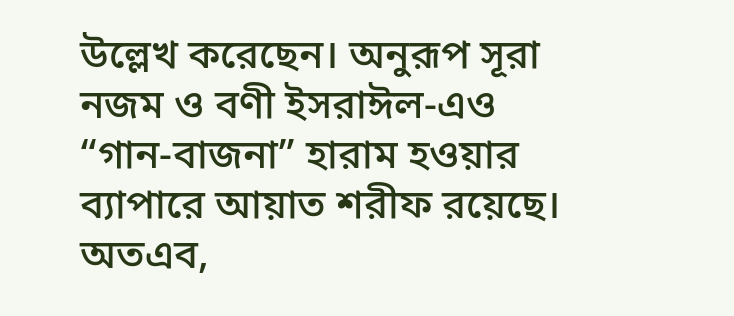উল্লেখ করেছেন। অনুরূপ সূরা নজম ও বণী ইসরাঈল-এও “গান-বাজনা” হারাম হওয়ার ব্যাপারে আয়াত শরীফ রয়েছে। অতএব,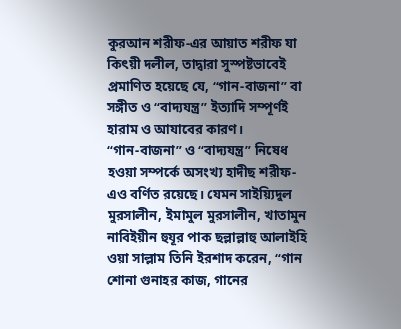কুরআন শরীফ-এর আয়াত শরীফ যা কিৎয়ী দলীল, তাদ্বারা সুস্পষ্টভাবেই প্রমাণিত হয়েছে যে, “গান-বাজনা” বা সঙ্গীত ও “বাদ্যযন্ত্র” ইত্যাদি সম্পূর্ণই হারাম ও আযাবের কারণ।
“গান-বাজনা” ও “বাদ্যযন্ত্র” নিষেধ হওয়া সম্পর্কে অসংখ্য হাদীছ শরীফ-এও বর্ণিত রয়েছে। যেমন সাইয়্যিদুল মুরসালীন, ইমামুল মুরসালীন, খাতামুন নাবিইয়ীন হুযূর পাক ছল্লাল্লাহু আলাইহি ওয়া সাল্লাম তিনি ইরশাদ করেন, “গান শোনা গুনাহর কাজ, গানের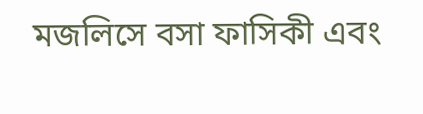মজলিসে বসা ফাসিকী এবং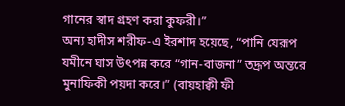গানের স্বাদ গ্রহণ করা কুফরী।”
অন্য হাদীস শরীফ-এ ইরশাদ হয়েছে, “পানি যেরূপ যমীনে ঘাস উৎপন্ন করে “গান-বাজনা” তদ্রূপ অন্তরে মুনাফিকী পয়দা করে।” (বায়হাক্বী ফী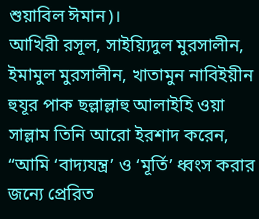শুয়াবিল ঈমান)।
আখিরী রসূল, সাইয়্যিদুল মুরসালীন, ইমামুল মুরসালীন, খাতামুন নাবিইয়ীন হুযূর পাক ছল্লাল্লাহু আলাইহি ওয়া সাল্লাম তিনি আরো ইরশাদ করেন, “আমি ‘বাদ্যযন্ত্র’ ও ‘মূর্তি’ ধ্বংস করার জন্যে প্রেরিত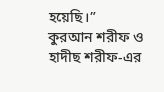হয়েছি।”
কুরআন শরীফ ও হাদীছ শরীফ-এর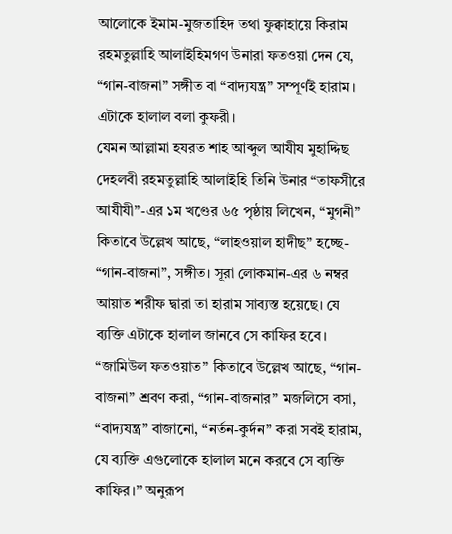আলোকে ইমাম-মুজতাহিদ তথা ফুক্বাহায়ে কিরাম রহমতুল্লাহি আলাইহিমগণ উনারা ফতওয়া দেন যে, “গান-বাজনা” সঙ্গীত বা “বাদ্যযন্ত্র” সম্পূর্ণই হারাম। এটাকে হালাল বলা কুফরী।
যেমন আল্লামা হযরত শাহ আব্দুল আযীয মুহাদ্দিছ দেহলবী রহমতুল্লাহি আলাইহি তিনি উনার “তাফসীরে আযীযী”-এর ১ম খণ্ডের ৬৫ পৃষ্ঠায় লিখেন, “মুগনী” কিতাবে উল্লেখ আছে, “লাহওয়াল হাদীছ” হচ্ছে- “গান-বাজনা”, সঙ্গীত। সূরা লোকমান-এর ৬ নম্বর আয়াত শরীফ দ্বারা তা হারাম সাব্যস্ত হয়েছে। যে ব্যক্তি এটাকে হালাল জানবে সে কাফির হবে।
“জামিউল ফতওয়াত” কিতাবে উল্লেখ আছে, “গান-বাজনা” শ্রবণ করা, “গান-বাজনার” মজলিসে বসা, “বাদ্যযন্ত্র” বাজানো, “নর্তন-কুর্দন” করা সবই হারাম, যে ব্যক্তি এগুলোকে হালাল মনে করবে সে ব্যক্তি কাফির।” অনুরূপ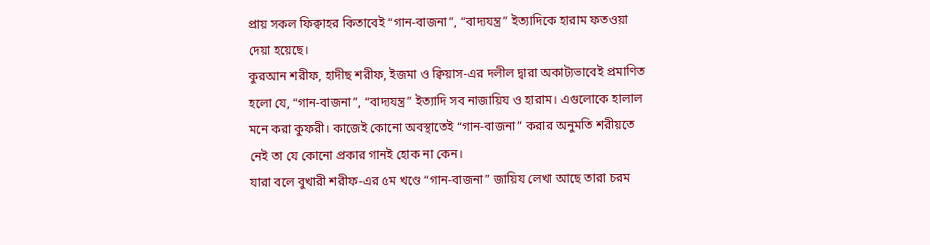প্রায় সকল ফিক্বাহর কিতাবেই “গান-বাজনা”, “বাদ্যযন্ত্র” ইত্যাদিকে হারাম ফতওয়া দেয়া হয়েছে।
কুরআন শরীফ, হাদীছ শরীফ, ইজমা ও ক্বিয়াস-এর দলীল দ্বারা অকাট্যভাবেই প্রমাণিত হলো যে, “গান-বাজনা”, “বাদ্যযন্ত্র” ইত্যাদি সব নাজায়িয ও হারাম। এগুলোকে হালাল মনে করা কুফরী। কাজেই কোনো অবস্থাতেই “গান-বাজনা” করার অনুমতি শরীয়তে নেই তা যে কোনো প্রকার গানই হোক না কেন।
যারা বলে বুখারী শরীফ-এর ৫ম খণ্ডে “গান-বাজনা” জায়িয লেখা আছে তারা চরম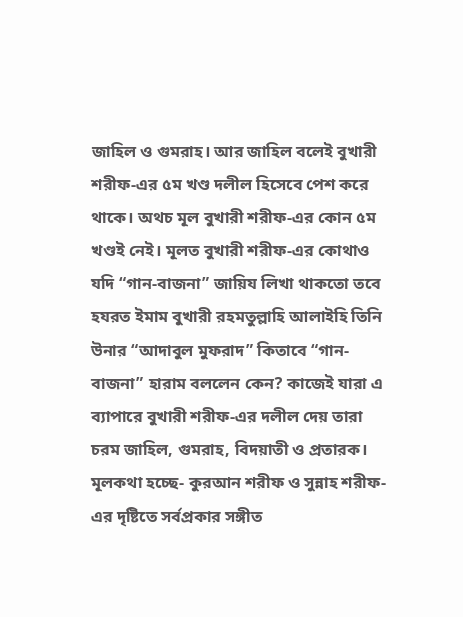জাহিল ও গুমরাহ। আর জাহিল বলেই বুখারী শরীফ-এর ৫ম খণ্ড দলীল হিসেবে পেশ করে থাকে। অথচ মূল বুখারী শরীফ-এর কোন ৫ম খণ্ডই নেই। মূলত বুখারী শরীফ-এর কোথাও যদি “গান-বাজনা” জায়িয লিখা থাকতো তবে হযরত ইমাম বুখারী রহমতুল্লাহি আলাইহি তিনি উনার “আদাবুল মুফরাদ” কিতাবে “গান-বাজনা” হারাম বললেন কেন? কাজেই যারা এ ব্যাপারে বুখারী শরীফ-এর দলীল দেয় তারা চরম জাহিল, গুমরাহ, বিদয়াতী ও প্রতারক।
মূলকথা হচ্ছে- কুরআন শরীফ ও সুন্নাহ শরীফ-এর দৃষ্টিতে সর্বপ্রকার সঙ্গীত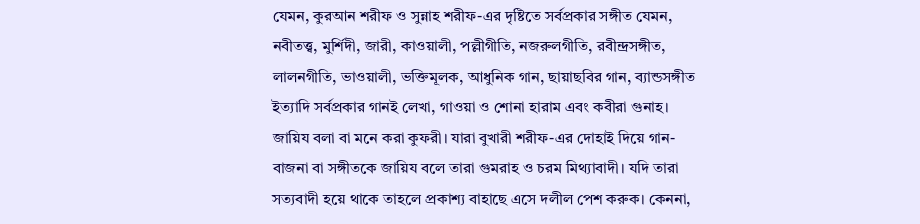যেমন, কুরআন শরীফ ও সুন্নাহ শরীফ-এর দৃষ্টিতে সর্বপ্রকার সঙ্গীত যেমন, নবীতত্ত্ব, মুর্শিদী, জারী, কাওয়ালী, পল্লীগীতি, নজরুলগীতি, রবীন্দ্রসঙ্গীত, লালনগীতি, ভাওয়ালী, ভক্তিমূলক, আধুনিক গান, ছায়াছবির গান, ব্যান্ডসঙ্গীত ইত্যাদি সর্বপ্রকার গানই লেখা, গাওয়া ও শোনা হারাম এবং কবীরা গুনাহ। জায়িয বলা বা মনে করা কুফরী। যারা বুখারী শরীফ-এর দোহাই দিয়ে গান-বাজনা বা সঙ্গীতকে জায়িয বলে তারা গুমরাহ ও চরম মিথ্যাবাদী। যদি তারা সত্যবাদী হয়ে থাকে তাহলে প্রকাশ্য বাহাছে এসে দলীল পেশ করুক। কেননা,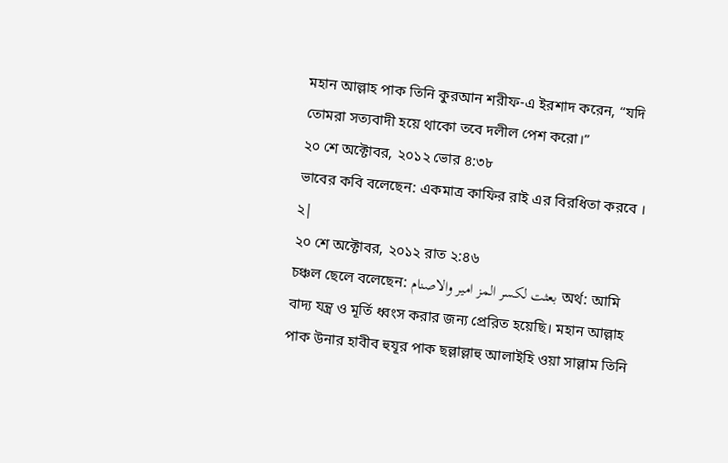মহান আল্লাহ পাক তিনি কুরআন শরীফ-এ ইরশাদ করেন, “যদি তোমরা সত্যবাদী হয়ে থাকো তবে দলীল পেশ করো।”
২০ শে অক্টোবর, ২০১২ ভোর ৪:৩৮
ভাবের কবি বলেছেন: একমাত্র কাফির রাই এর বিরধিতা করবে ।
২|
২০ শে অক্টোবর, ২০১২ রাত ২:৪৬
চঞ্চল ছেলে বলেছেন: بعثت لكسر المز امير والاصنام অর্থ: আমি বাদ্য যন্ত্র ও মূর্তি ধ্বংস করার জন্য প্রেরিত হয়েছি। মহান আল্লাহ পাক উনার হাবীব হুযূর পাক ছল্লাল্লাহু আলাইহি ওয়া সাল্লাম তিনি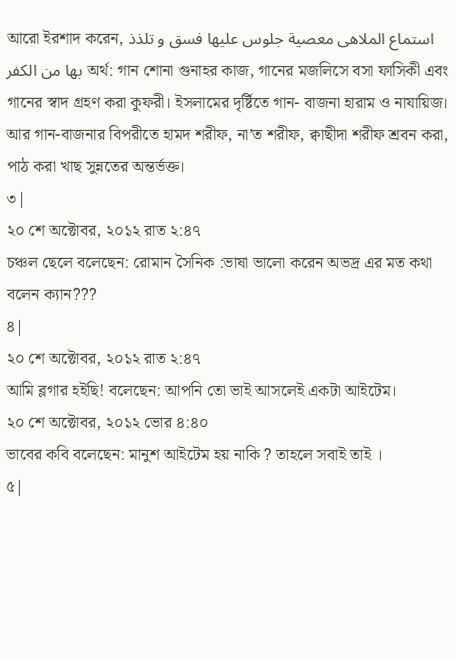আরো ইরশাদ করেন, استماع الملاهى معصية جلوس عليها فسق و تلذذ بها من الكفر অর্থ: গান শোনা গুনাহর কাজ, গানের মজলিসে বসা ফাসিকী এবং গানের স্বাদ গ্রহণ করা কুফরী। ইসলামের দৃর্ষ্টিতে গান- বাজনা হারাম ও নাযায়িজ। আর গান-বাজনার বিপরীতে হামদ শরীফ, না’ত শরীফ, ক্বাছীদা শরীফ শ্রবন করা, পাঠ করা খাছ সুন্নতের অন্তর্ভক্ত।
৩|
২০ শে অক্টোবর, ২০১২ রাত ২:৪৭
চঞ্চল ছেলে বলেছেন: রোমান সৈনিক :ভাষা ভালো করেন অভদ্র এর মত কথা বলেন ক্যান???
৪|
২০ শে অক্টোবর, ২০১২ রাত ২:৪৭
আমি ব্লগার হইছি! বলেছেন: আপনি তো ভাই আসলেই একটা আইটেম।
২০ শে অক্টোবর, ২০১২ ভোর ৪:৪০
ভাবের কবি বলেছেন: মানুশ আইটেম হয় নাকি ? তাহলে সবাই তাই ।
৫|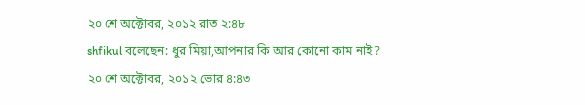২০ শে অক্টোবর, ২০১২ রাত ২:৪৮
shfikul বলেছেন: ধুর মিয়া,আপনার কি আর কোনো কাম নাই?
২০ শে অক্টোবর, ২০১২ ভোর ৪:৪৩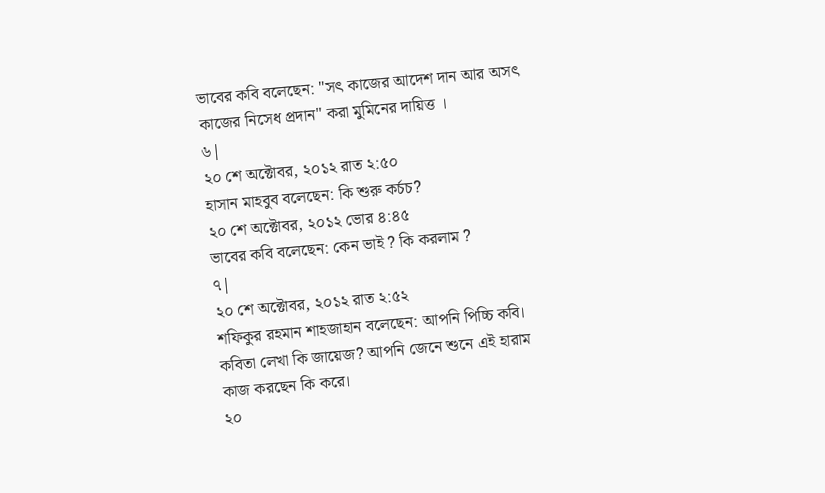ভাবের কবি বলেছেন: "সৎ কাজের আদেশ দান আর অসৎ কাজের নিসেধ প্রদান" করা মুমিনের দায়িত্ত ।
৬|
২০ শে অক্টোবর, ২০১২ রাত ২:৫০
হাসান মাহবুব বলেছেন: কি শুরু কর্চচ?
২০ শে অক্টোবর, ২০১২ ভোর ৪:৪৫
ভাবের কবি বলেছেন: কেন ভাই ? কি করলাম ?
৭|
২০ শে অক্টোবর, ২০১২ রাত ২:৫২
শফিকুর রহমান শাহজাহান বলেছেন: আপনি পিচ্চি কবি। কবিতা লেখা কি জায়েজ? আপনি জেনে শুনে এই হারাম কাজ করছেন কি করে।
২০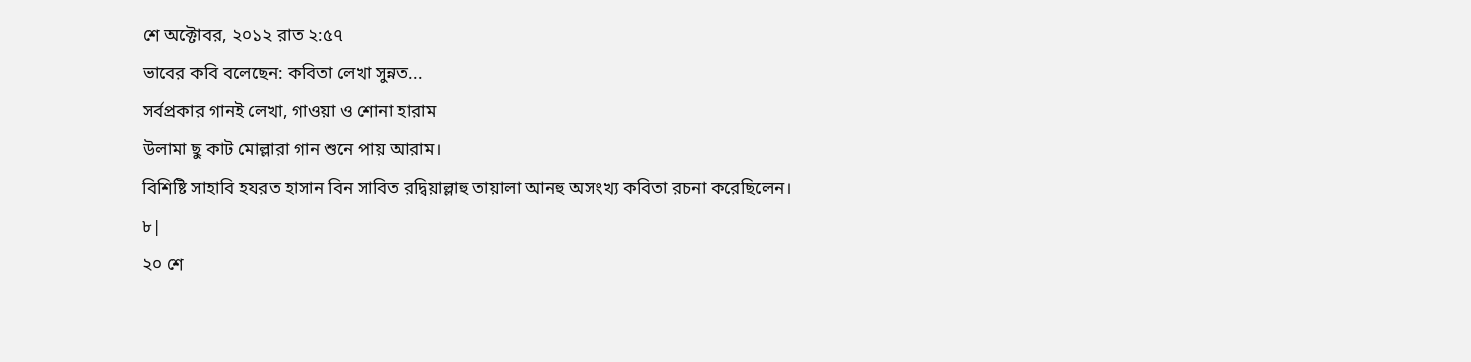শে অক্টোবর, ২০১২ রাত ২:৫৭
ভাবের কবি বলেছেন: কবিতা লেখা সুন্নত...
সর্বপ্রকার গানই লেখা, গাওয়া ও শোনা হারাম
উলামা ছু কাট মোল্লারা গান শুনে পায় আরাম।
বিশিষ্টি সাহাবি হযরত হাসান বিন সাবিত রদ্বিয়াল্লাহু তায়ালা আনহু অসংখ্য কবিতা রচনা করেছিলেন।
৮|
২০ শে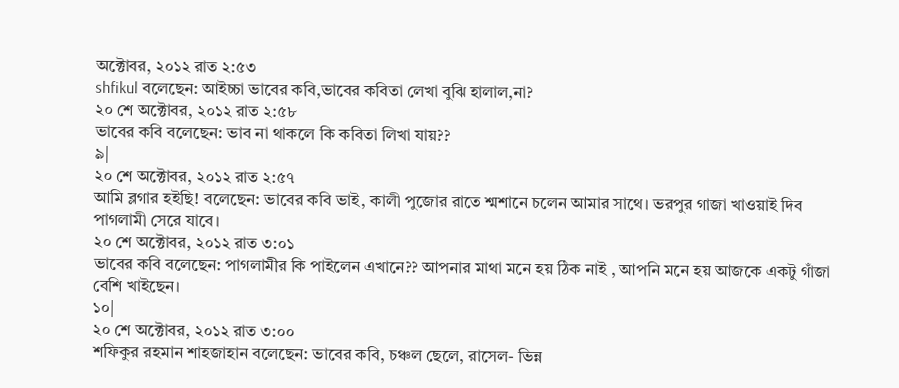অক্টোবর, ২০১২ রাত ২:৫৩
shfikul বলেছেন: আইচ্চা ভাবের কবি,ভাবের কবিতা লেখা বুঝি হালাল,না?
২০ শে অক্টোবর, ২০১২ রাত ২:৫৮
ভাবের কবি বলেছেন: ভাব না থাকলে কি কবিতা লিখা যায়??
৯|
২০ শে অক্টোবর, ২০১২ রাত ২:৫৭
আমি ব্লগার হইছি! বলেছেন: ভাবের কবি ভাই, কালী পুজোর রাতে শ্মশানে চলেন আমার সাথে। ভরপুর গাজা খাওয়াই দিব পাগলামী সেরে যাবে।
২০ শে অক্টোবর, ২০১২ রাত ৩:০১
ভাবের কবি বলেছেন: পাগলামীর কি পাইলেন এখানে?? আপনার মাথা মনে হয় ঠিক নাই , আপনি মনে হয় আজকে একটু গাঁজা বেশি খাইছেন।
১০|
২০ শে অক্টোবর, ২০১২ রাত ৩:০০
শফিকুর রহমান শাহজাহান বলেছেন: ভাবের কবি, চঞ্চল ছেলে, রাসেল- ভিন্ন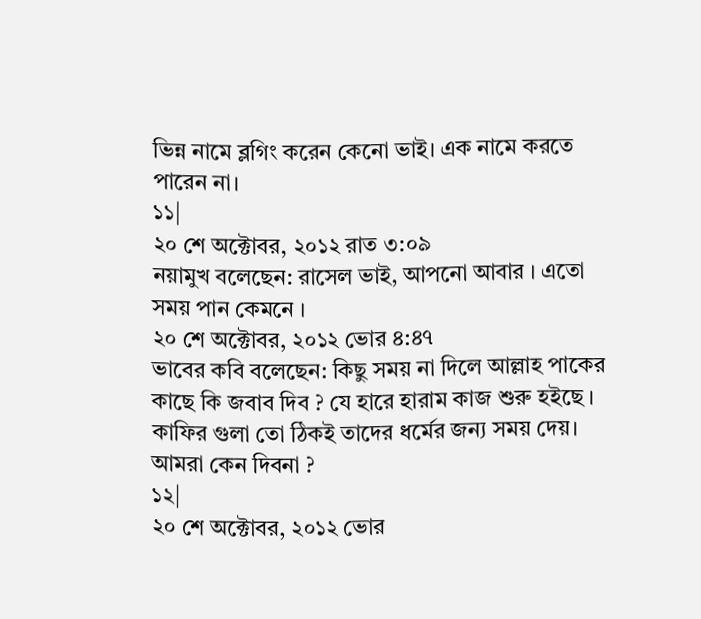ভিন্ন নামে ব্লগিং করেন কেনো ভাই। এক নামে করতে পারেন না।
১১|
২০ শে অক্টোবর, ২০১২ রাত ৩:০৯
নয়ামুখ বলেছেন: রাসেল ভাই, আপনো আবার । এতো সময় পান কেমনে ।
২০ শে অক্টোবর, ২০১২ ভোর ৪:৪৭
ভাবের কবি বলেছেন: কিছু সময় না দিলে আল্লাহ পাকের কাছে কি জবাব দিব ? যে হারে হারাম কাজ শুরু হইছে । কাফির গুলা তো ঠিকই তাদের ধর্মের জন্য সময় দেয়। আমরা কেন দিবনা ?
১২|
২০ শে অক্টোবর, ২০১২ ভোর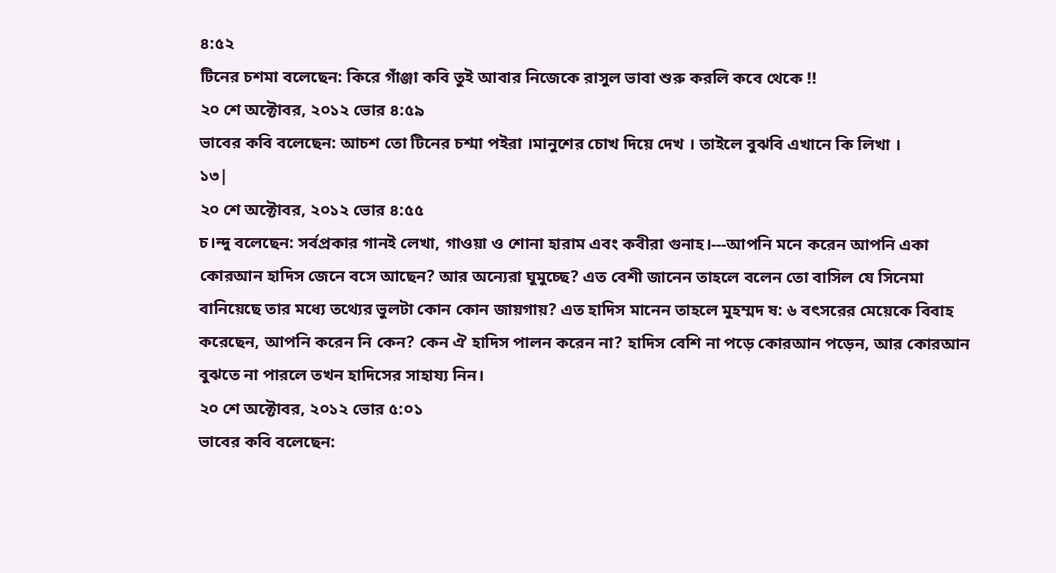৪:৫২
টিনের চশমা বলেছেন: কিরে গাঁঞ্জা কবি তুই আবার নিজেকে রাসুল ভাবা শুরু করলি কবে থেকে !!
২০ শে অক্টোবর, ২০১২ ভোর ৪:৫৯
ভাবের কবি বলেছেন: আচশ তো টিনের চশ্মা পইরা ।মানুশের চোখ দিয়ে দেখ । তাইলে বুঝবি এখানে কি লিখা ।
১৩|
২০ শে অক্টোবর, ২০১২ ভোর ৪:৫৫
চ।ন্দু বলেছেন: সর্বপ্রকার গানই লেখা, গাওয়া ও শোনা হারাম এবং কবীরা গুনাহ।---আপনি মনে করেন আপনি একা কোরআন হাদিস জেনে বসে আছেন? আর অন্যেরা ঘুমুচ্ছে? এত বেশী জানেন তাহলে বলেন তো বাসিল যে সিনেমা বানিয়েছে তার মধ্যে তথ্যের ভুলটা কোন কোন জায়গায়? এত হাদিস মানেন তাহলে মুহম্মদ ষ: ৬ বৎসরের মেয়েকে বিবাহ করেছেন, আপনি করেন নি কেন? কেন ঐ হাদিস পালন করেন না? হাদিস বেশি না পড়ে কোরআন পড়েন, আর কোরআন বুঝতে না পারলে তখন হাদিসের সাহায্য নিন।
২০ শে অক্টোবর, ২০১২ ভোর ৫:০১
ভাবের কবি বলেছেন: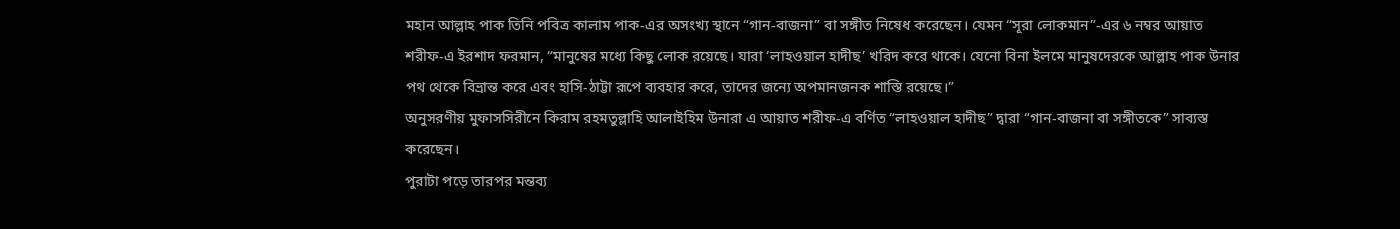মহান আল্লাহ পাক তিনি পবিত্র কালাম পাক-এর অসংখ্য স্থানে “গান-বাজনা” বা সঙ্গীত নিষেধ করেছেন। যেমন “সূরা লোকমান”-এর ৬ নম্বর আয়াত শরীফ-এ ইরশাদ ফরমান, “মানুষের মধ্যে কিছু লোক রয়েছে। যারা ‘লাহওয়াল হাদীছ’ খরিদ করে থাকে। যেনো বিনা ইলমে মানুষদেরকে আল্লাহ পাক উনার পথ থেকে বিভ্রান্ত করে এবং হাসি-ঠাট্টা রূপে ব্যবহার করে, তাদের জন্যে অপমানজনক শাস্তি রয়েছে।”
অনুসরণীয় মুফাসসিরীনে কিরাম রহমতুল্লাহি আলাইহিম উনারা এ আয়াত শরীফ-এ বর্ণিত “লাহওয়াল হাদীছ” দ্বারা “গান-বাজনা বা সঙ্গীতকে” সাব্যস্ত করেছেন।
পুরাটা পড়ে তারপর মন্তব্য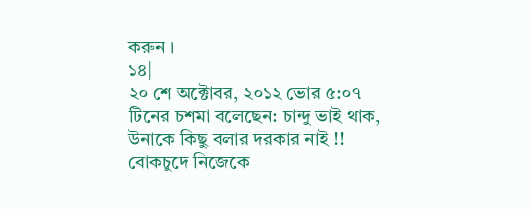করুন ।
১৪|
২০ শে অক্টোবর, ২০১২ ভোর ৫:০৭
টিনের চশমা বলেছেন: চান্দু ভাই থাক, উনাকে কিছু বলার দরকার নাই !! বোকচুদে নিজেকে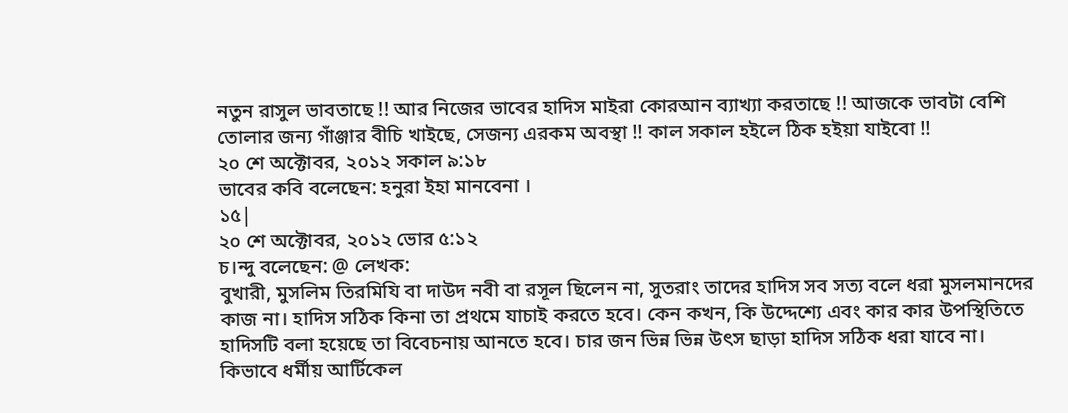নতুন রাসুল ভাবতাছে !! আর নিজের ভাবের হাদিস মাইরা কোরআন ব্যাখ্যা করতাছে !! আজকে ভাবটা বেশি তোলার জন্য গাঁঞ্জার বীচি খাইছে, সেজন্য এরকম অবস্থা !! কাল সকাল হইলে ঠিক হইয়া যাইবো !!
২০ শে অক্টোবর, ২০১২ সকাল ৯:১৮
ভাবের কবি বলেছেন: হনুরা ইহা মানবেনা ।
১৫|
২০ শে অক্টোবর, ২০১২ ভোর ৫:১২
চ।ন্দু বলেছেন: @ লেখক:
বুখারী, মুসলিম তিরমিযি বা দাউদ নবী বা রসূল ছিলেন না, সুতরাং তাদের হাদিস সব সত্য বলে ধরা মুসলমানদের কাজ না। হাদিস সঠিক কিনা তা প্রথমে যাচাই করতে হবে। কেন কখন, কি উদ্দেশ্যে এবং কার কার উপস্থিতিতে হাদিসটি বলা হয়েছে তা বিবেচনায় আনতে হবে। চার জন ভিন্ন ভিন্ন উৎস ছাড়া হাদিস সঠিক ধরা যাবে না।
কিভাবে ধর্মীয় আর্টিকেল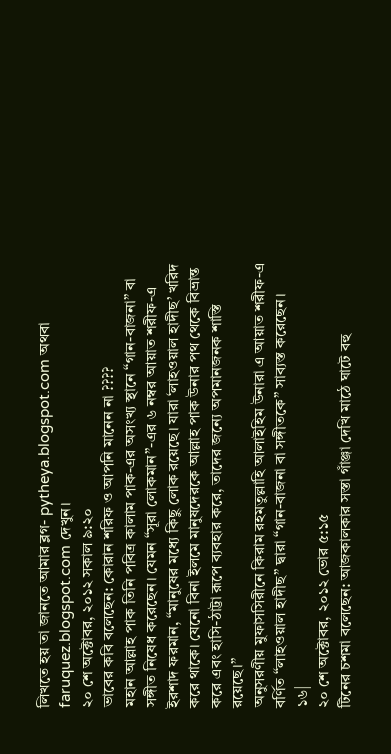লিখতে হয় তা জানতে আমার ব্লগ- pytheya.blogspot.com অথবা faruquez.blogspot.com দেখুন।
২০ শে অক্টোবর, ২০১২ সকাল ৯:২০
ভাবের কবি বলেছেন: কোরান শরিফ ও আপনি মানেন না ????
মহান আল্লাহ পাক তিনি পবিত্র কালাম পাক-এর অসংখ্য স্থানে “গান-বাজনা” বা সঙ্গীত নিষেধ করেছেন। যেমন “সূরা লোকমান”-এর ৬ নম্বর আয়াত শরীফ-এ ইরশাদ ফরমান, “মানুষের মধ্যে কিছু লোক রয়েছে। যারা ‘লাহওয়াল হাদীছ’ খরিদ করে থাকে। যেনো বিনা ইলমে মানুষদেরকে আল্লাহ পাক উনার পথ থেকে বিভ্রান্ত করে এবং হাসি-ঠাট্টা রূপে ব্যবহার করে, তাদের জন্যে অপমানজনক শাস্তি রয়েছে।”
অনুসরণীয় মুফাসসিরীনে কিরাম রহমতুল্লাহি আলাইহিম উনারা এ আয়াত শরীফ-এ বর্ণিত “লাহওয়াল হাদীছ” দ্বারা “গান-বাজনা বা সঙ্গীতকে” সাব্যস্ত করেছেন।
১৬|
২০ শে অক্টোবর, ২০১২ ভোর ৫:১৫
টিনের চশমা বলেছেন: আজকালকার সস্তা গাঁঞ্জা দেখি মাঠে ঘাটে বহু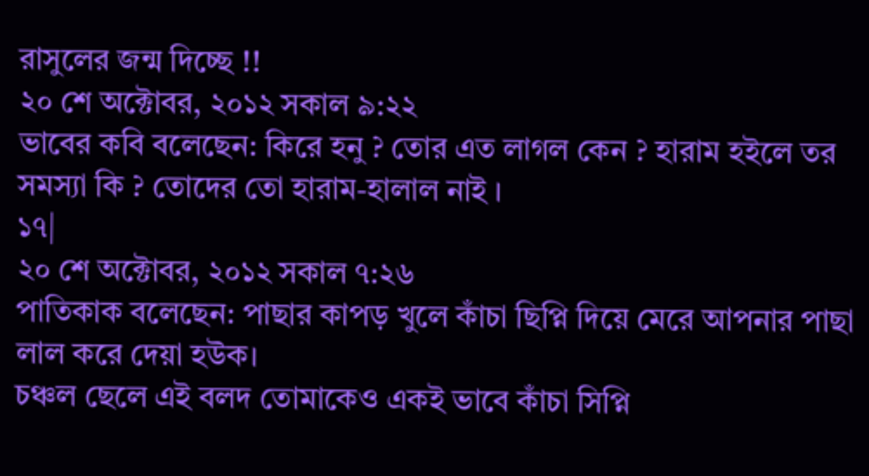রাসুলের জন্ম দিচ্ছে !!
২০ শে অক্টোবর, ২০১২ সকাল ৯:২২
ভাবের কবি বলেছেন: কিরে হনু ? তোর এত লাগল কেন ? হারাম হইলে তর সমস্যা কি ? তোদের তো হারাম-হালাল নাই ।
১৭|
২০ শে অক্টোবর, ২০১২ সকাল ৭:২৬
পাতিকাক বলেছেন: পাছার কাপড় খুলে কাঁচা ছিপ্নি দিয়ে মেরে আপনার পাছা লাল করে দেয়া হউক।
চঞ্চল ছেলে এই বলদ তোমাকেও একই ভাবে কাঁচা সিপ্নি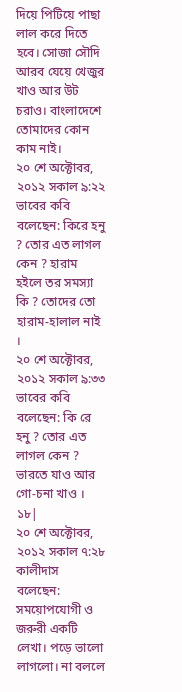দিয়ে পিটিয়ে পাছা লাল করে দিতে হবে। সোজা সৌদি আরব যেয়ে খেজুর খাও আর উট চরাও। বাংলাদেশে তোমাদের কোন কাম নাই।
২০ শে অক্টোবর, ২০১২ সকাল ৯:২২
ভাবের কবি বলেছেন: কিরে হনু ? তোর এত লাগল কেন ? হারাম হইলে তর সমস্যা কি ? তোদের তো হারাম-হালাল নাই ।
২০ শে অক্টোবর, ২০১২ সকাল ৯:৩৩
ভাবের কবি বলেছেন: কি রে হনু ? তোর এত লাগল কেন ? ভারতে যাও আর গো-চনা খাও ।
১৮|
২০ শে অক্টোবর, ২০১২ সকাল ৭:২৮
কালীদাস বলেছেন:
সময়োপযোগী ও জরুরী একটি লেখা। পড়ে ভালো লাগলো। না বললে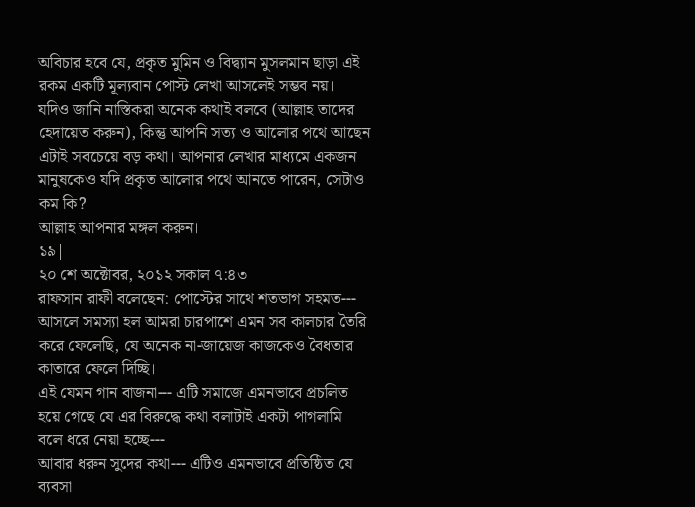অবিচার হবে যে, প্রকৃত মুমিন ও বিদ্ব্যান মুসলমান ছাড়া এই রকম একটি মূল্যবান পোস্ট লেখা আসলেই সম্ভব নয়। যদিও জানি নাস্তিকরা অনেক কথাই বলবে (আল্লাহ তাদের হেদায়েত করুন), কিন্তু আপনি সত্য ও আলোর পথে আছেন এটাই সবচেয়ে বড় কথা। আপনার লেখার মাধ্যমে একজন মানুষকেও যদি প্রকৃত আলোর পথে আনতে পারেন, সেটাও কম কি?
আল্লাহ আপনার মঙ্গল করুন।
১৯|
২০ শে অক্টোবর, ২০১২ সকাল ৭:৪৩
রাফসান রাফী বলেছেন: পোস্টের সাথে শতভাগ সহমত---
আসলে সমস্যা হল আমরা চারপাশে এমন সব কালচার তৈরি করে ফেলেছি, যে অনেক না-জায়েজ কাজকেও বৈধতার কাতারে ফেলে দিচ্ছি।
এই যেমন গান বাজনা--- এটি সমাজে এমনভাবে প্রচলিত হয়ে গেছে যে এর বিরুদ্ধে কথা বলাটাই একটা পাগলামি বলে ধরে নেয়া হচ্ছে---
আবার ধরুন সুদের কথা--- এটিও এমনভাবে প্রতিষ্ঠিত যে ব্যবসা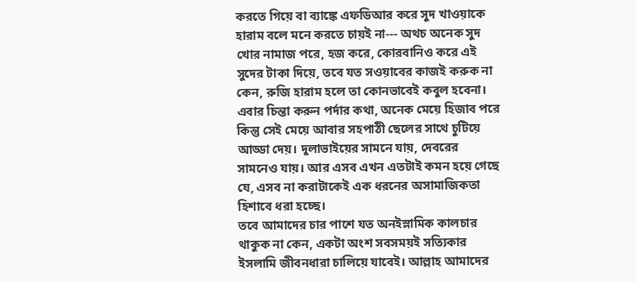করতে গিয়ে বা ব্যাঙ্কে এফডিআর করে সুদ খাওয়াকে হারাম বলে মনে করতে চায়ই না--- অথচ অনেক সুদ খোর নামাজ পরে, হজ করে, কোরবানিও করে এই সুদের টাকা দিয়ে, তবে যত সওয়াবের কাজই করুক না কেন, রুজি হারাম হলে তা কোনভাবেই কবুল হবেনা।
এবার চিন্তা করুন পর্দার কথা, অনেক মেয়ে হিজাব পরে কিন্তু সেই মেয়ে আবার সহপাঠী ছেলের সাথে চুটিয়ে আড্ডা দেয়। দুলাভাইয়ের সামনে যায়, দেবরের সামনেও যায়। আর এসব এখন এতটাই কমন হয়ে গেছে যে, এসব না করাটাকেই এক ধরনের অসামাজিকতা হিশাবে ধরা হচ্ছে।
তবে আমাদের চার পাশে যত অনইস্লামিক কালচার থাকুক না কেন, একটা অংশ সবসময়ই সত্যিকার ইসলামি জীবনধারা চালিয়ে যাবেই। আল্লাহ আমাদের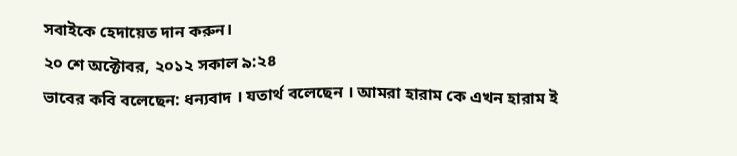সবাইকে হেদায়েত দান করুন।
২০ শে অক্টোবর, ২০১২ সকাল ৯:২৪
ভাবের কবি বলেছেন: ধন্যবাদ । যতার্থ বলেছেন । আমরা হারাম কে এখন হারাম ই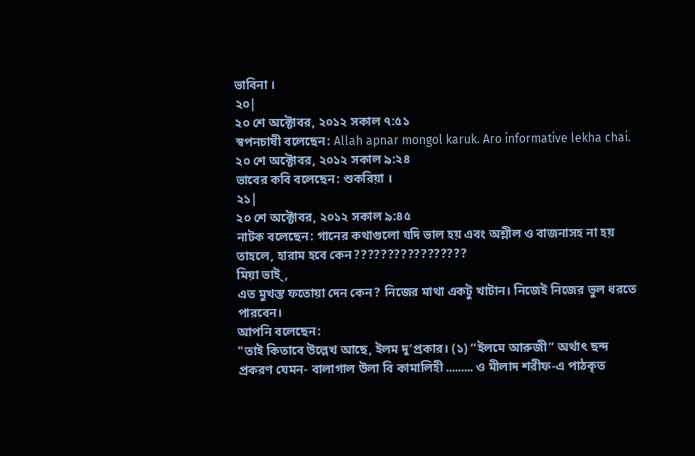ভাবিনা ।
২০|
২০ শে অক্টোবর, ২০১২ সকাল ৭:৫১
স্বপনচাষী বলেছেন: Allah apnar mongol karuk. Aro informative lekha chai.
২০ শে অক্টোবর, ২০১২ সকাল ৯:২৪
ভাবের কবি বলেছেন: শুকরিয়া ।
২১|
২০ শে অক্টোবর, ২০১২ সকাল ৯:৪৫
নাটক বলেছেন: গানের কথাগুলো যদি ভাল হয় এবং অশ্লীল ও বাজনাসহ না হয় তাহলে, হারাম হবে কেন?????????????????
মিয়া ভাই্,
এত মুখস্ত ফতোয়া দেন কেন? নিজের মাথা একটু খাটান। নিজেই নিজের ভুল ধরতে পারবেন।
আপনি বলেছেন:
"তাই কিতাবে উল্লেখ আছে, ইলম দু’প্রকার। (১) “ইলমে আরুজী” অর্থাৎ ছন্দ প্রকরণ যেমন- বালাগাল উলা বি কামালিহী ......... ও মীলাদ শরীফ-এ পাঠকৃত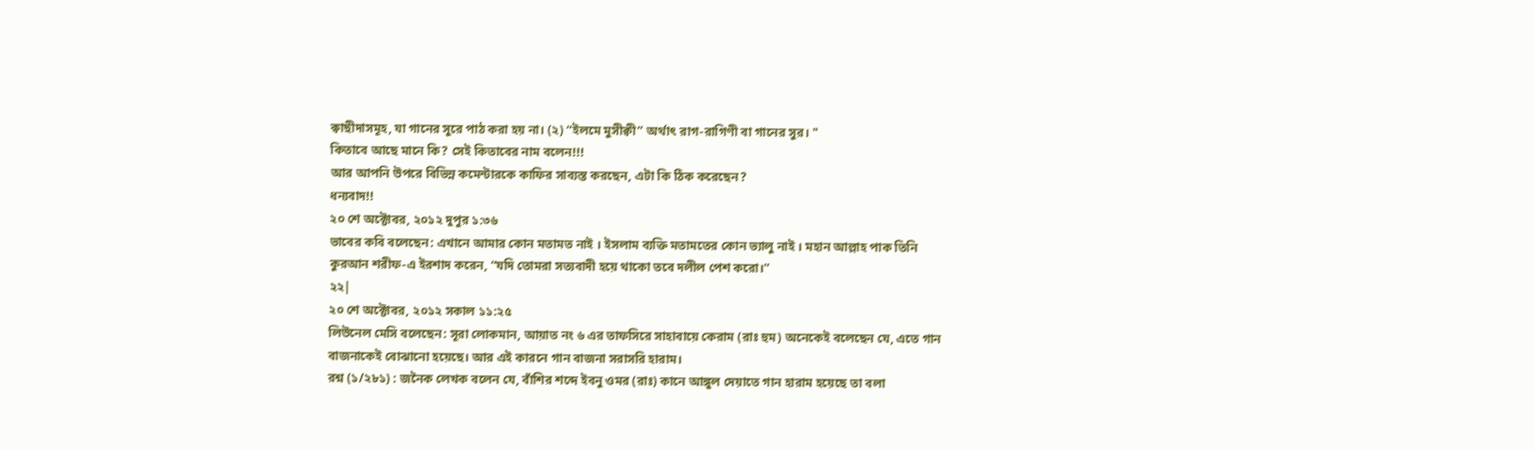ক্বাছীদাসমূহ, যা গানের সুরে পাঠ করা হয় না। (২) “ইলমে মুসীক্বী” অর্থাৎ রাগ-রাগিণী বা গানের সুর। "
কিতাবে আছে মানে কি? সেই কিতাবের নাম বলেন!!!
আর আপনি উপরে বিভিন্ন কমেন্টারকে কাফির সাব্যস্ত করছেন, এটা কি ঠিক করেছেন?
ধন্যবাদ!!
২০ শে অক্টোবর, ২০১২ দুপুর ১:৩৬
ভাবের কবি বলেছেন: এখানে আমার কোন মতামত নাই । ইসলাম ব্যক্তি মতামতের কোন ভ্যালু নাই । মহান আল্লাহ পাক তিনি কুরআন শরীফ-এ ইরশাদ করেন, “যদি তোমরা সত্যবাদী হয়ে থাকো তবে দলীল পেশ করো।”
২২|
২০ শে অক্টোবর, ২০১২ সকাল ১১:২৫
লিউনেল মেসি বলেছেন: সূরা লোকমান, আয়াত নং ৬ এর তাফসিরে সাহাবায়ে কেরাম (রাঃ হুম) অনেকেই বলেছেন যে, এতে গান বাজনাকেই বোঝানো হয়েছে। আর এই কারনে গান বাজনা সরাসরি হারাম।
রশ্ন (১/২৮১) : জনৈক লেখক বলেন যে, বাঁশির শব্দে ইবনু ওমর (রাঃ) কানে আঙ্গুল দেয়াতে গান হারাম হয়েছে তা বলা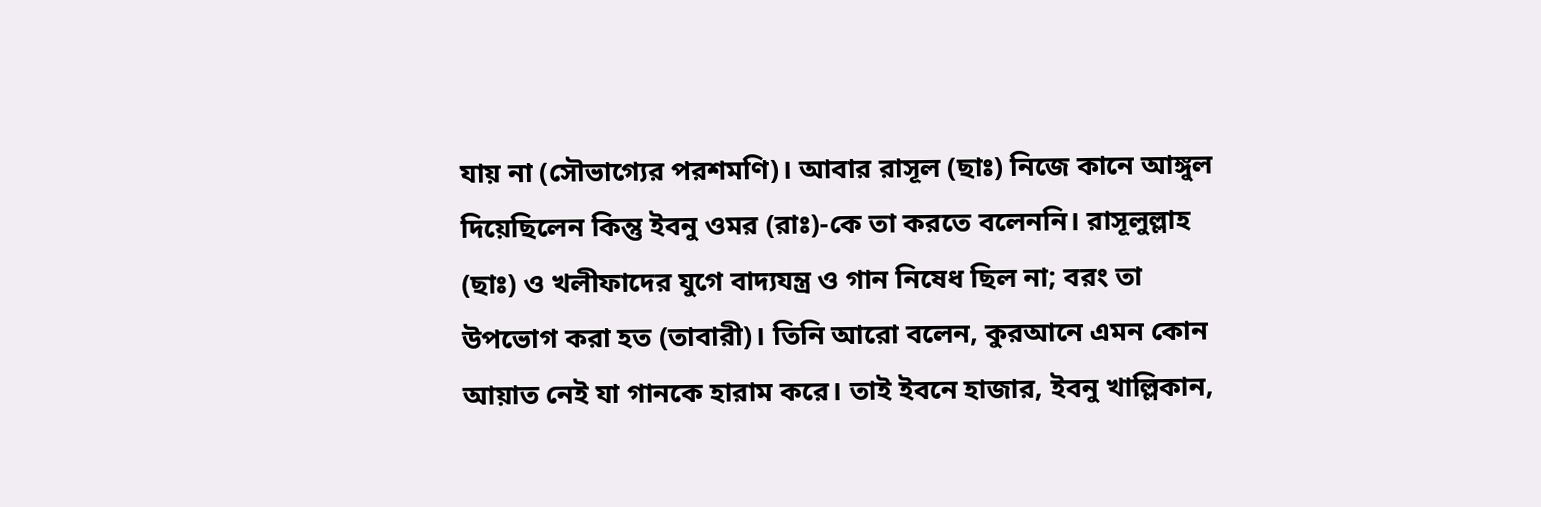যায় না (সৌভাগ্যের পরশমণি)। আবার রাসূল (ছাঃ) নিজে কানে আঙ্গুল দিয়েছিলেন কিন্তু ইবনু ওমর (রাঃ)-কে তা করতে বলেননি। রাসূলুল্লাহ (ছাঃ) ও খলীফাদের যুগে বাদ্যযন্ত্র ও গান নিষেধ ছিল না; বরং তা উপভোগ করা হত (তাবারী)। তিনি আরো বলেন, কুরআনে এমন কোন আয়াত নেই যা গানকে হারাম করে। তাই ইবনে হাজার, ইবনু খাল্লিকান,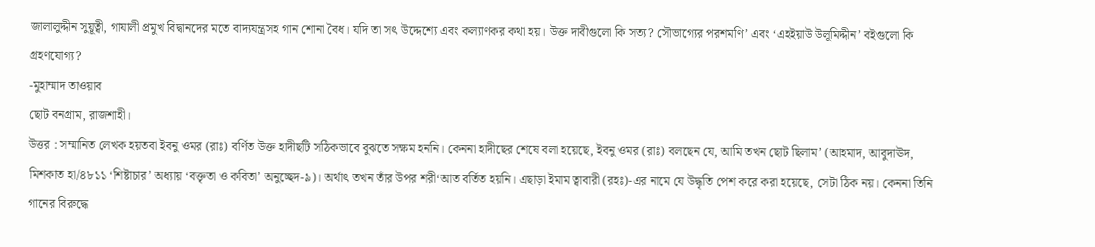জালালুদ্দীন সুয়ূত্বী, গাযালী প্রমুখ বিদ্বানদের মতে বাদ্যযন্ত্রসহ গান শোনা বৈধ। যদি তা সৎ উদ্দেশ্যে এবং কল্যাণকর কথা হয়। উক্ত দাবীগুলো কি সত্য? সৌভাগ্যের পরশমণি’ এবং ‘এহইয়াউ উলূমিদ্দীন’ বইগুলো কি গ্রহণযোগ্য?
-মুহাম্মাদ তাওয়াব
ছোট বনগ্রাম, রাজশাহী।
উত্তর : সম্মানিত লেখক হয়তবা ইবনু ওমর (রাঃ) বর্ণিত উক্ত হাদীছটি সঠিকভাবে বুঝতে সক্ষম হননি। কেননা হাদীছের শেষে বলা হয়েছে, ইবনু ওমর (রাঃ) বলছেন যে, আমি তখন ছোট ছিলাম’ (আহমাদ, আবুদাঊদ, মিশকাত হা/৪৮১১ ‘শিষ্টাচার’ অধ্যায় ‘বক্তৃতা ও কবিতা’ অনুচ্ছেদ-৯)। অর্থাৎ তখন তাঁর উপর শরী‘আত বর্তিত হয়নি। এছাড়া ইমাম ত্বাবারী (রহঃ)-এর নামে যে উদ্ধৃতি পেশ করে করা হয়েছে, সেটা ঠিক নয়। কেননা তিনি গানের বিরুদ্ধে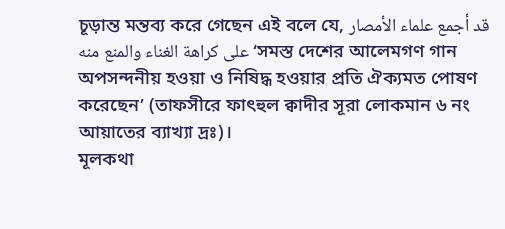চূড়ান্ত মন্তব্য করে গেছেন এই বলে যে, قد أجمع علماء الأمصار على كراهة الغناء والمنع منه ‘সমস্ত দেশের আলেমগণ গান অপসন্দনীয় হওয়া ও নিষিদ্ধ হওয়ার প্রতি ঐক্যমত পোষণ করেছেন’ (তাফসীরে ফাৎহুল ক্বাদীর সূরা লোকমান ৬ নং আয়াতের ব্যাখ্যা দ্রঃ)।
মূলকথা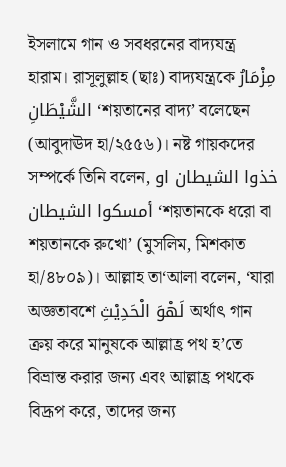ইসলামে গান ও সবধরনের বাদ্যযন্ত্র হারাম। রাসূলুল্লাহ (ছাঃ) বাদ্যযন্ত্রকে مِزْمَارُ الشَّيْطَانِ ‘শয়তানের বাদ্য’ বলেছেন (আবুদাঊদ হা/২৫৫৬)। নষ্ট গায়কদের সম্পর্কে তিনি বলেন, خذوا الشيطان او أمسكوا الشيطان ‘শয়তানকে ধরো বা শয়তানকে রুখো’ (মুসলিম, মিশকাত হা/৪৮০৯)। আল্লাহ তা‘আলা বলেন, ‘যারা অজ্ঞতাবশে لَهْوَ الْحَدِيْثِ অর্থাৎ গান ক্রয় করে মানুষকে আল্লাহ্র পথ হ’তে বিভ্রান্ত করার জন্য এবং আল্লাহ্র পথকে বিদ্রূপ করে, তাদের জন্য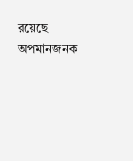রয়েছে অপমানজনক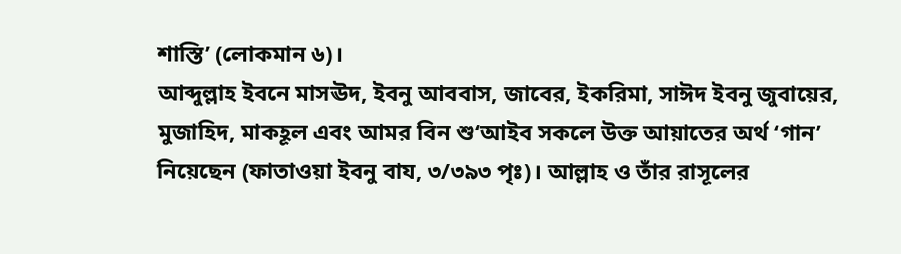শাস্তি’ (লোকমান ৬)।
আব্দুল্লাহ ইবনে মাসঊদ, ইবনু আববাস, জাবের, ইকরিমা, সাঈদ ইবনু জুবায়ের, মুজাহিদ, মাকহূল এবং আমর বিন শু‘আইব সকলে উক্ত আয়াতের অর্থ ‘গান’ নিয়েছেন (ফাতাওয়া ইবনু বায, ৩/৩৯৩ পৃঃ)। আল্লাহ ও তাঁর রাসূলের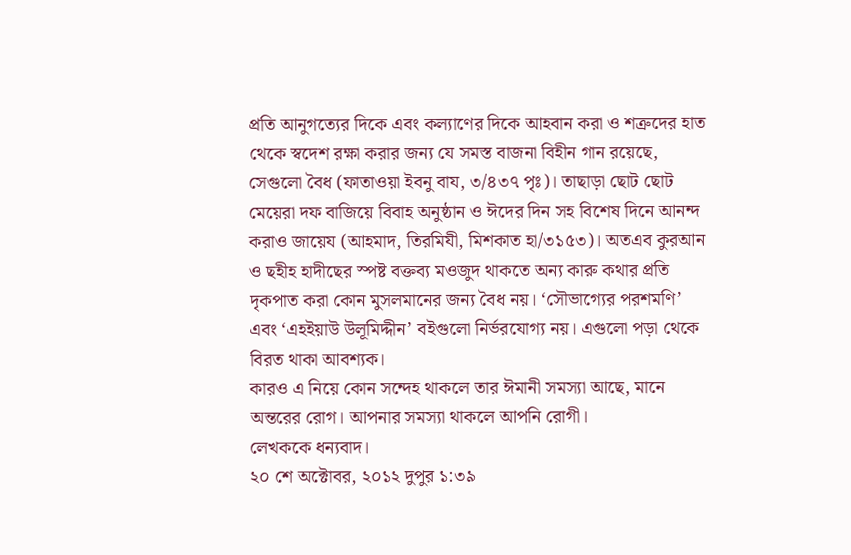প্রতি আনুগত্যের দিকে এবং কল্যাণের দিকে আহবান করা ও শত্রুদের হাত থেকে স্বদেশ রক্ষা করার জন্য যে সমস্ত বাজনা বিহীন গান রয়েছে, সেগুলো বৈধ (ফাতাওয়া ইবনু বায, ৩/৪৩৭ পৃঃ)। তাছাড়া ছোট ছোট মেয়েরা দফ বাজিয়ে বিবাহ অনুষ্ঠান ও ঈদের দিন সহ বিশেষ দিনে আনন্দ করাও জায়েয (আহমাদ, তিরমিযী, মিশকাত হা/৩১৫৩)। অতএব কুরআন ও ছহীহ হাদীছের স্পষ্ট বক্তব্য মওজুদ থাকতে অন্য কারু কথার প্রতি দৃকপাত করা কোন মুসলমানের জন্য বৈধ নয়। ‘সৌভাগ্যের পরশমণি’ এবং ‘এহইয়াউ উলূমিদ্দীন’ বইগুলো নির্ভরযোগ্য নয়। এগুলো পড়া থেকে বিরত থাকা আবশ্যক।
কারও এ নিয়ে কোন সন্দেহ থাকলে তার ঈমানী সমস্যা আছে, মানে অন্তরের রোগ। আপনার সমস্যা থাকলে আপনি রোগী।
লেখককে ধন্যবাদ।
২০ শে অক্টোবর, ২০১২ দুপুর ১:৩৯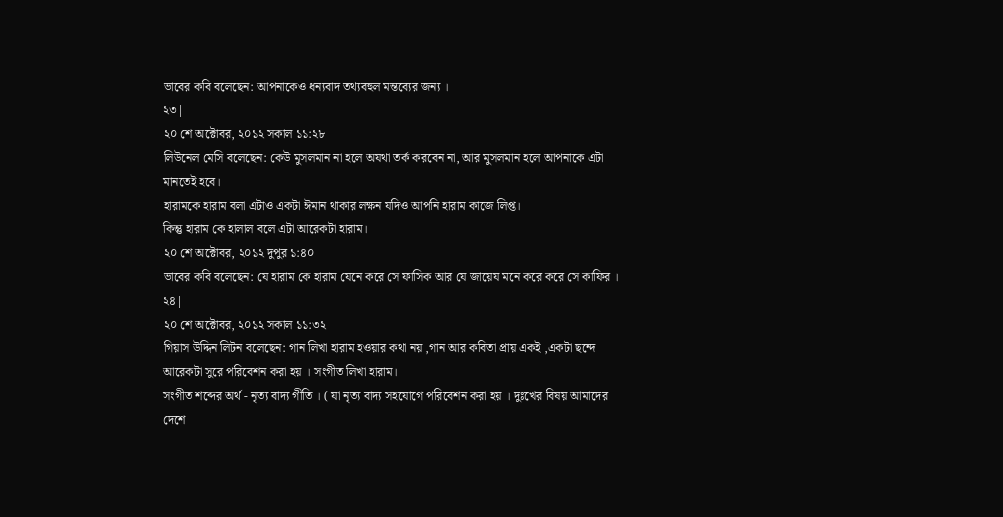ভাবের কবি বলেছেন: আপনাকেও ধন্যবাদ তথ্যবহুল মন্তব্যের জন্য ।
২৩|
২০ শে অক্টোবর, ২০১২ সকাল ১১:২৮
লিউনেল মেসি বলেছেন: কেউ মুসলমান না হলে অযথা তর্ক করবেন না, আর মুসলমান হলে আপনাকে এটা মানতেই হবে।
হারামকে হারাম বলা এটাও একটা ঈমান থাকার লক্ষন যদিও আপনি হারাম কাজে লিপ্ত।
কিন্তু হারাম কে হালাল বলে এটা আরেকটা হারাম।
২০ শে অক্টোবর, ২০১২ দুপুর ১:৪০
ভাবের কবি বলেছেন: যে হারাম কে হারাম যেনে করে সে ফাসিক আর যে জায়েয মনে করে করে সে কাফির ।
২৪|
২০ শে অক্টোবর, ২০১২ সকাল ১১:৩২
গিয়াস উদ্দিন লিটন বলেছেন: গান লিখা হারাম হওয়ার কথা নয় ,গান আর কবিতা প্রায় একই ,একটা ছন্দে আরেকটা সুরে পরিবেশন করা হয় । সংগীত লিখা হারাম।
সংগীত শব্দের অর্থ - নৃত্য বাদ্য গীতি । ( যা নৃত্য বাদ্য সহযোগে পরিবেশন করা হয় । দুঃখের বিষয় আমাদের দেশে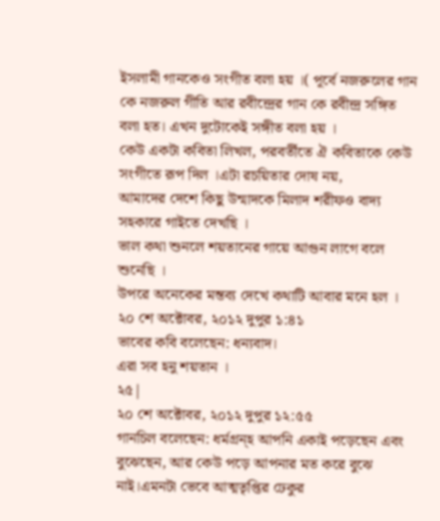ইসলামী গানকেও সংগীত বলা হয় ।( পূর্বে নজরুলের গান কে নজরুল গীতি আর রবীন্দ্রের গান কে রবীন্দ্র সঙ্গিত বলা হত। এখন দুটোকেই সঙ্গীত বলা হয় ।
কেউ একটা কবিতা লিখল, পরবর্তীতে ঐ কবিতাকে কেউ সংগীতে রূপ দিল ।এটা রচয়িতার দোষ নয়,
আমাদের দেশে কিছু উন্মাদকে মিলাদ শরীফও বাদ্য সহকারে গাইতে দেখছি ।
ভাল কথা শুনলে শয়তানের গায়ে আগুন লাগে বলে শুনেছি ।
উপরে অনেকের মন্তব্য দেখে কথাটি আবার মনে হল ।
২০ শে অক্টোবর, ২০১২ দুপুর ১:৪১
ভাবের কবি বলেছেন: ধন্যবাদ।
এরা সব হনু শয়তান ।
২৫|
২০ শে অক্টোবর, ২০১২ দুপুর ১২:৫৫
গানচিল বলেছেন: ধর্মগ্রন্হ আপনি একাই পড়েছেন এবং বুঝেছেন, আর কেউ পড়ে আপনার মত করে বুঝে নাই।এমনটা ভেবে আত্মতৃপ্তির ঢেকুর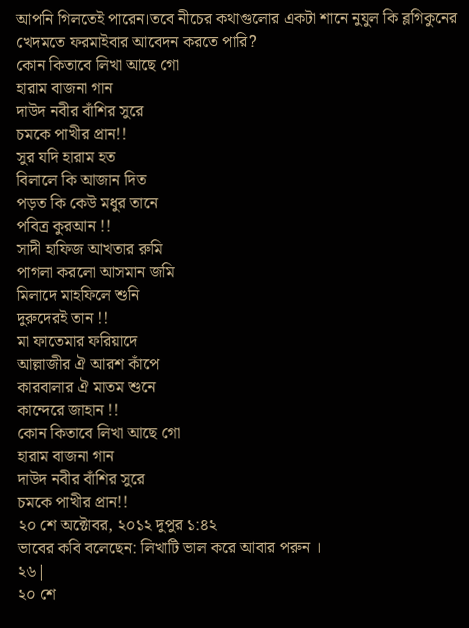আপনি গিলতেই পারেন।তবে নীচের কথাগুলোর একটা শানে নুযুল কি ব্লগিকুনের খেদমতে ফরমাইবার আবেদন করতে পারি?
কোন কিতাবে লিখা আছে গো
হারাম বাজনা গান
দাউদ নবীর বাঁশির সুরে
চমকে পাখীর প্রান!!
সুর যদি হারাম হত
বিলালে কি আজান দিত
পড়ত কি কেউ মধুর তানে
পবিত্র কুরআন !!
সাদী হাফিজ আখতার রুমি
পাগলা করলো আসমান জমি
মিলাদে মাহফিলে শুনি
দুরুদেরই তান !!
মা ফাতেমার ফরিয়াদে
আল্লাজীর ঐ আরশ কাঁপে
কারবালার ঐ মাতম শুনে
কান্দেরে জাহান !!
কোন কিতাবে লিখা আছে গো
হারাম বাজনা গান
দাউদ নবীর বাঁশির সুরে
চমকে পাখীর প্রান!!
২০ শে অক্টোবর, ২০১২ দুপুর ১:৪২
ভাবের কবি বলেছেন: লিখাটি ভাল করে আবার পরুন ।
২৬|
২০ শে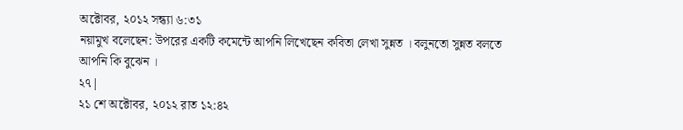অক্টোবর, ২০১২ সন্ধ্যা ৬:৩১
নয়ামুখ বলেছেন: উপরের একটি কমেন্টে আপনি লিখেছেন কবিতা লেখা সুন্নত । বলুনতো সুন্নত বলতে আপনি কি বুঝেন ।
২৭|
২১ শে অক্টোবর, ২০১২ রাত ১২:৪২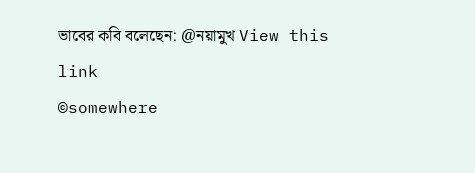ভাবের কবি বলেছেন: @নয়ামুখ View this link
©somewhere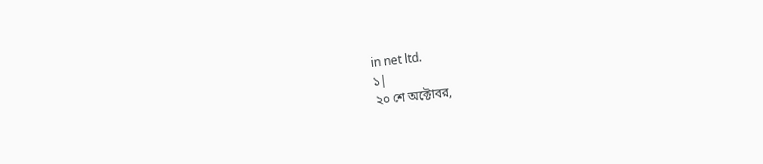in net ltd.
১|
২০ শে অক্টোবর,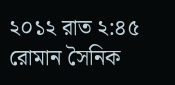২০১২ রাত ২:৪৫
রোমান সৈনিক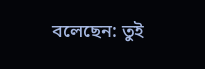বলেছেন: তুই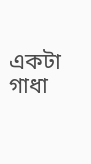একটা গাধা